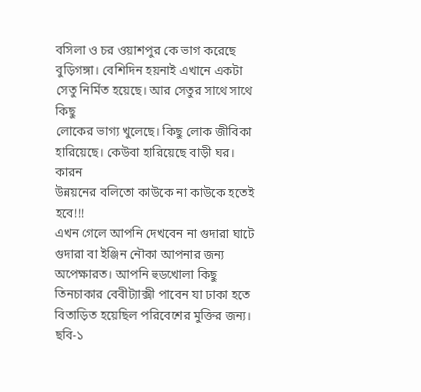বসিলা ও চর ওয়াশপুর কে ভাগ করেছে
বুড়িগঙ্গা। বেশিদিন হয়নাই এখানে একটা সেতু নির্মিত হয়েছে। আর সেতুর সাথে সাথে কিছু
লোকের ভাগ্য খুলেছে। কিছু লোক জীবিকা হারিয়েছে। কেউবা হারিয়েছে বাড়ী ঘর। কারন
উন্নয়নের বলিতো কাউকে না কাউকে হতেই হবে!!!
এখন গেলে আপনি দেখবেন না গুদারা ঘাটে গুদারা বা ইঞ্জিন নৌকা আপনার জন্য অপেক্ষারত। আপনি হুডখোলা কিছু তিনচাকার বেবীট্যাক্সী পাবেন যা ঢাকা হতে বিতাড়িত হয়েছিল পরিবেশের মুক্তির জন্য।
ছবি-১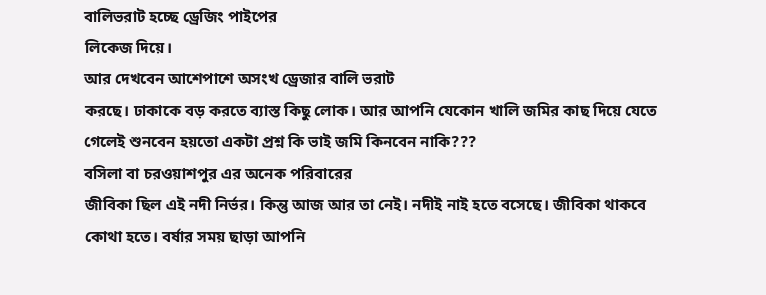বালিভরাট হচ্ছে ড্রেজিং পাইপের
লিকেজ দিয়ে।
আর দেখবেন আশেপাশে অসংখ ড্রেজার বালি ভরাট
করছে। ঢাকাকে বড় করতে ব্যাস্ত কিছু লোক। আর আপনি যেকোন খালি জমির কাছ দিয়ে যেতে
গেলেই শুনবেন হয়তো একটা প্রশ্ন কি ভাই জমি কিনবেন নাকি???
বসিলা বা চরওয়াশপুর এর অনেক পরিবারের
জীবিকা ছিল এই নদী নির্ভর। কিন্তু আজ আর তা নেই। নদীই নাই হতে বসেছে। জীবিকা থাকবে
কোথা হতে। বর্ষার সময় ছাড়া আপনি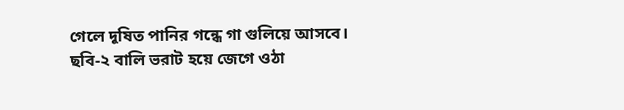গেলে দূষিত পানির গন্ধে গা গুলিয়ে আসবে।
ছবি-২ বালি ভরাট হয়ে জেগে ওঠা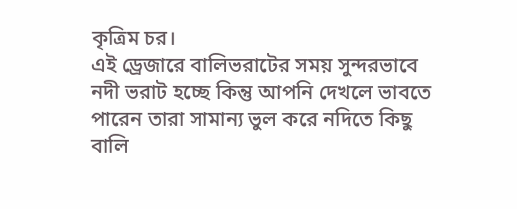কৃত্রিম চর।
এই ড্রেজারে বালিভরাটের সময় সুন্দরভাবে
নদী ভরাট হচ্ছে কিন্তু আপনি দেখলে ভাবতে পারেন তারা সামান্য ভুল করে নদিতে কিছু
বালি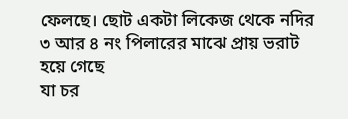ফেলছে। ছোট একটা লিকেজ থেকে নদির ৩ আর ৪ নং পিলারের মাঝে প্রায় ভরাট হয়ে গেছে
যা চর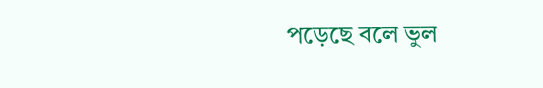পড়েছে বলে ভুল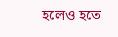হলেও হতে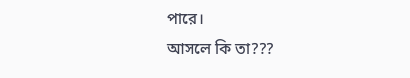পারে।
আসলে কি তা???